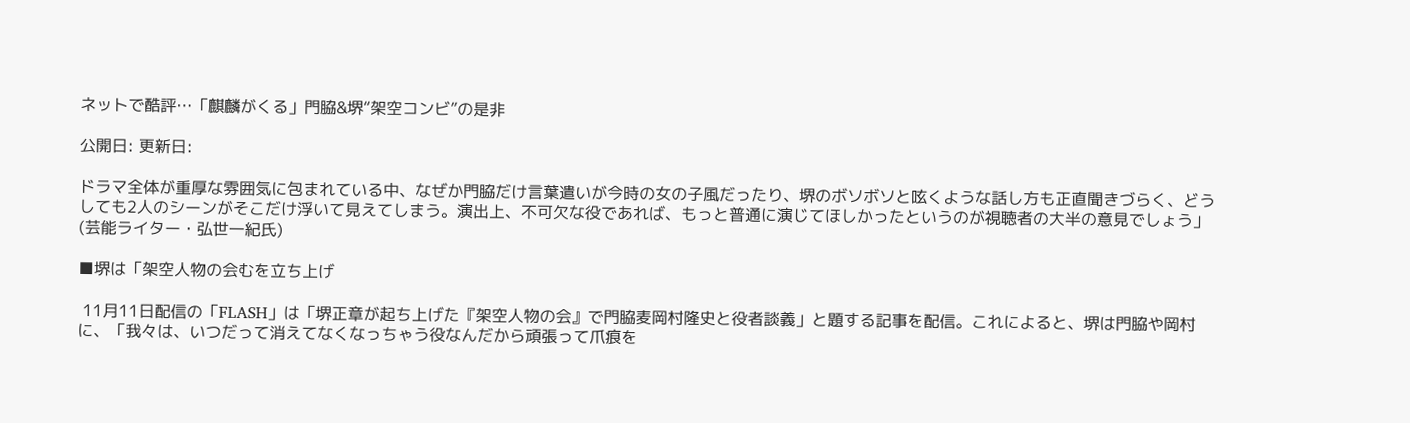ネットで酷評…「麒麟がくる」門脇&堺“架空コンビ”の是非

公開日: 更新日:

ドラマ全体が重厚な雰囲気に包まれている中、なぜか門脇だけ言葉遣いが今時の女の子風だったり、堺のボソボソと呟くような話し方も正直聞きづらく、どうしても2人のシーンがそこだけ浮いて見えてしまう。演出上、不可欠な役であれば、もっと普通に演じてほしかったというのが視聴者の大半の意見でしょう」(芸能ライター・弘世一紀氏)

■堺は「架空人物の会むを立ち上げ

 11月11日配信の「FLASH」は「堺正章が起ち上げた『架空人物の会』で門脇麦岡村隆史と役者談義」と題する記事を配信。これによると、堺は門脇や岡村に、「我々は、いつだって消えてなくなっちゃう役なんだから頑張って爪痕を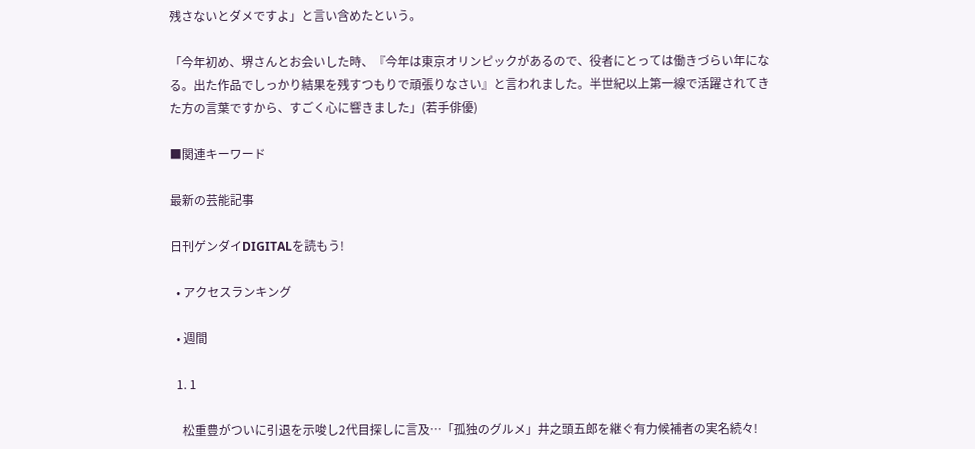残さないとダメですよ」と言い含めたという。

「今年初め、堺さんとお会いした時、『今年は東京オリンピックがあるので、役者にとっては働きづらい年になる。出た作品でしっかり結果を残すつもりで頑張りなさい』と言われました。半世紀以上第一線で活躍されてきた方の言葉ですから、すごく心に響きました」(若手俳優)

■関連キーワード

最新の芸能記事

日刊ゲンダイDIGITALを読もう!

  • アクセスランキング

  • 週間

  1. 1

    松重豊がついに引退を示唆し2代目探しに言及…「孤独のグルメ」井之頭五郎を継ぐ有力候補者の実名続々!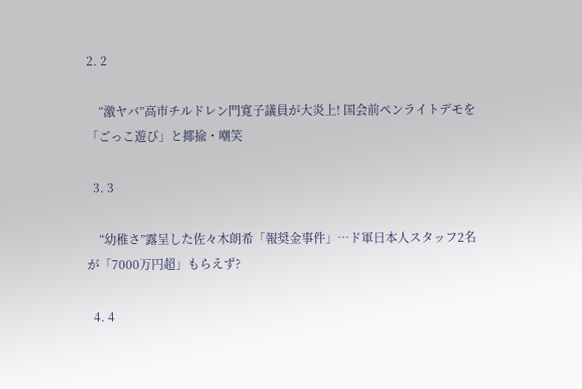2. 2

    “激ヤバ”高市チルドレン門寛子議員が大炎上! 国会前ペンライトデモを「ごっこ遊び」と揶揄・嘲笑

  3. 3

    “幼稚さ”露呈した佐々木朗希「報奨金事件」…ド軍日本人スタッフ2名が「7000万円超」もらえず?

  4. 4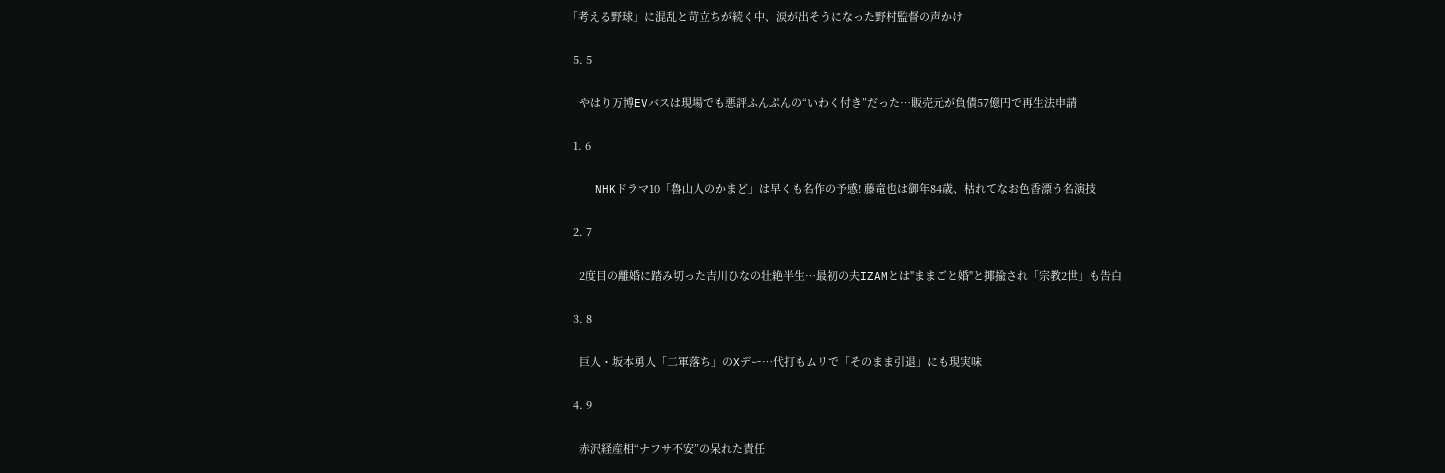「考える野球」に混乱と苛立ちが続く中、涙が出そうになった野村監督の声かけ

  5. 5

    やはり万博EVバスは現場でも悪評ふんぷんの“いわく付き”だった…販売元が負債57億円で再生法申請

  1. 6

    NHKドラマ10「魯山人のかまど」は早くも名作の予感! 藤竜也は御年84歳、枯れてなお色香漂う名演技

  2. 7

    2度目の離婚に踏み切った吉川ひなの壮絶半生…最初の夫IZAMとは"ままごと婚"と揶揄され「宗教2世」も告白

  3. 8

    巨人・坂本勇人「二軍落ち」のXデー…代打もムリで「そのまま引退」にも現実味

  4. 9

    赤沢経産相“ナフサ不安”の呆れた責任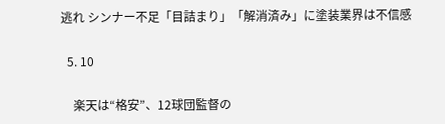逃れ シンナー不足「目詰まり」「解消済み」に塗装業界は不信感

  5. 10

    楽天は“格安”、12球団監督の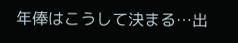年俸はこうして決まる…出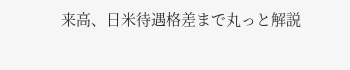来高、日米待遇格差まで丸っと解説